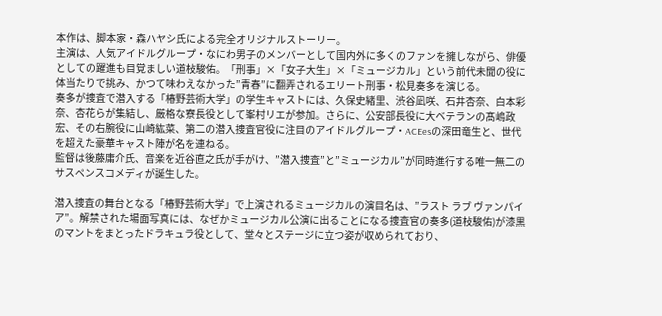本作は、脚本家・森ハヤシ氏による完全オリジナルストーリー。
主演は、人気アイドルグループ・なにわ男子のメンバーとして国内外に多くのファンを擁しながら、俳優としての躍進も目覚ましい道枝駿佑。「刑事」×「女子大生」×「ミュージカル」という前代未聞の役に体当たりで挑み、かつて味わえなかった”青春”に翻弄されるエリート刑事・松見奏多を演じる。
奏多が捜査で潜入する「椿野芸術大学」の学生キャストには、久保史緒里、渋谷凪咲、石井杏奈、白本彩奈、杏花らが集結し、厳格な寮長役として峯村リエが参加。さらに、公安部長役に大ベテランの髙嶋政宏、その右腕役に山崎紘菜、第二の潜入捜査官役に注目のアイドルグループ・ACEesの深田竜生と、世代を超えた豪華キャスト陣が名を連ねる。
監督は後藤庸介氏、音楽を近谷直之氏が手がけ、”潜入捜査”と”ミュージカル”が同時進行する唯一無二のサスペンスコメディが誕生した。

潜入捜査の舞台となる「椿野芸術大学」で上演されるミュージカルの演目名は、”ラスト ラブ ヴァンパイア”。解禁された場面写真には、なぜかミュージカル公演に出ることになる捜査官の奏多(道枝駿佑)が漆黒のマントをまとったドラキュラ役として、堂々とステージに立つ姿が収められており、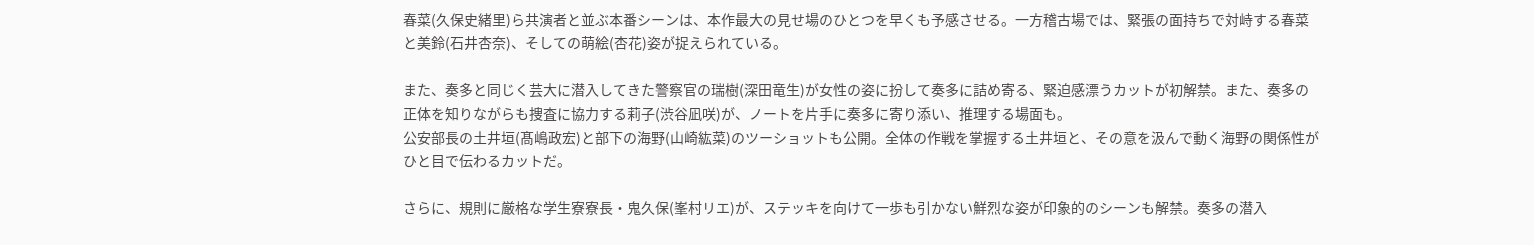春菜(久保史緒里)ら共演者と並ぶ本番シーンは、本作最大の見せ場のひとつを早くも予感させる。一方稽古場では、緊張の面持ちで対峙する春菜と美鈴(石井杏奈)、そしての萌絵(杏花)姿が捉えられている。

また、奏多と同じく芸大に潜入してきた警察官の瑞樹(深田竜生)が女性の姿に扮して奏多に詰め寄る、緊迫感漂うカットが初解禁。また、奏多の正体を知りながらも捜査に協力する莉子(渋谷凪咲)が、ノートを片手に奏多に寄り添い、推理する場面も。
公安部長の土井垣(髙嶋政宏)と部下の海野(山崎紘菜)のツーショットも公開。全体の作戦を掌握する土井垣と、その意を汲んで動く海野の関係性がひと目で伝わるカットだ。

さらに、規則に厳格な学生寮寮長・鬼久保(峯村リエ)が、ステッキを向けて一歩も引かない鮮烈な姿が印象的のシーンも解禁。奏多の潜入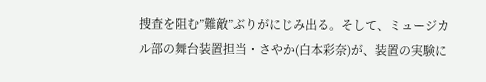捜査を阻む”難敵”ぶりがにじみ出る。そして、ミュージカル部の舞台装置担当・さやか(白本彩奈)が、装置の実験に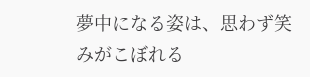夢中になる姿は、思わず笑みがこぼれる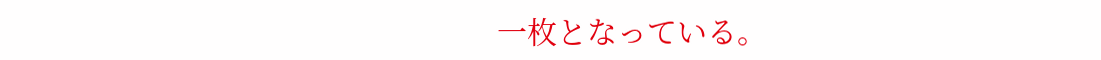一枚となっている。